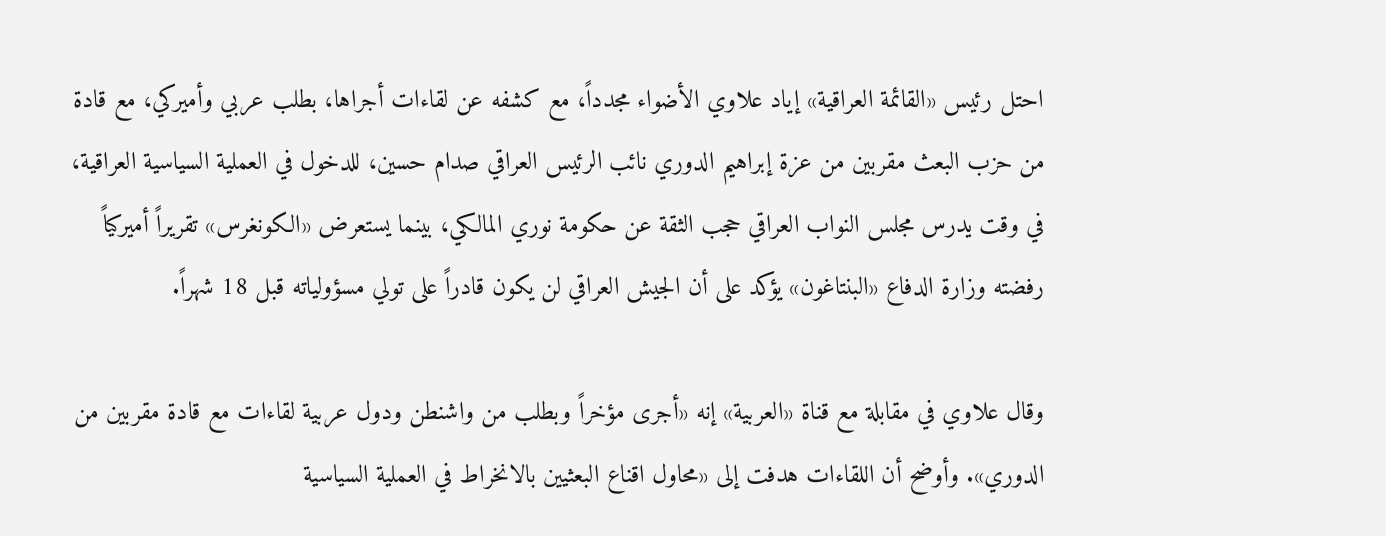احتل رئيس «القائمة العراقية» إياد علاوي الأضواء مجدداً، مع كشفه عن لقاءات أجراها، بطلب عربي وأميركي، مع قادة من حزب البعث مقربين من عزة إبراهيم الدوري نائب الرئيس العراقي صدام حسين، للدخول في العملية السياسية العراقية، في وقت يدرس مجلس النواب العراقي حجب الثقة عن حكومة نوري المالكي، بينما يستعرض «الكونغرس» تقريراً أميركياً رفضته وزارة الدفاع «البنتاغون» يؤكد على أن الجيش العراقي لن يكون قادراً على تولي مسؤولياته قبل 18 شهراً.

وقال علاوي في مقابلة مع قناة «العربية» إنه «أجرى مؤخراً وبطلب من واشنطن ودول عربية لقاءات مع قادة مقربين من الدوري». وأوضح أن اللقاءات هدفت إلى «محاول اقناع البعثيين بالانخراط في العملية السياسية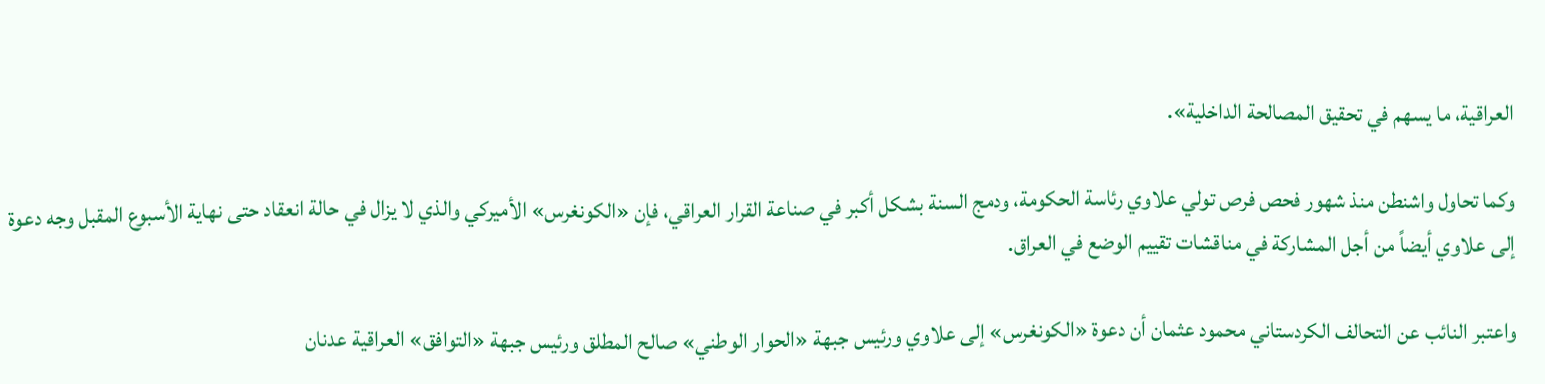العراقية، ما يسهم في تحقيق المصالحة الداخلية».

وكما تحاول واشنطن منذ شهور فحص فرص تولي علاوي رئاسة الحكومة، ودمج السنة بشكل أكبر في صناعة القرار العراقي، فإن «الكونغرس» الأميركي والذي لا يزال في حالة انعقاد حتى نهاية الأسبوع المقبل وجه دعوة إلى علاوي أيضاً من أجل المشاركة في مناقشات تقييم الوضع في العراق.

واعتبر النائب عن التحالف الكردستاني محمود عثمان أن دعوة «الكونغرس» إلى علاوي ورئيس جبهة «الحوار الوطني» صالح المطلق ورئيس جبهة «التوافق» العراقية عدنان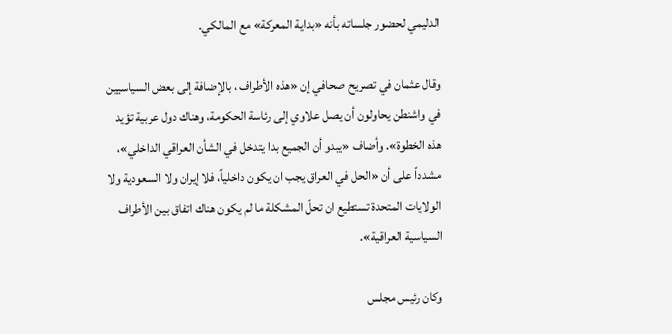الدليمي لحضور جلساته بأنه «بداية المعركة» مع المالكي.

وقال عثمان في تصريح صحافي إن «هذه الأطراف ، بالإضافة إلى بعض السياسيين في واشنطن يحاولون أن يصل علاوي إلى رئاسة الحكومة، وهناك دول عربية تؤيد هذه الخطوة». وأضاف «يبدو أن الجميع بدا يتدخل في الشأن العراقي الداخلي»، مشدداً على أن «الحل في العراق يجب ان يكون داخلياً، فلا إيران ولا السعودية ولا الولايات المتحدة تستطيع ان تحلّ المشكلة ما لم يكون هناك اتفاق بين الأطراف السياسية العراقية».

وكان رئيس مجلس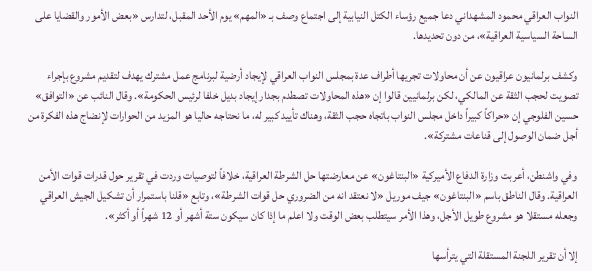النواب العراقي محمود المشهداني دعا جميع رؤساء الكتل النيابية إلى اجتماع وصف بـ «المهم» يوم الأحد المقبل، لتدارس «بعض الأمور والقضايا على الساحة السياسية العراقية»، من دون تحديدها.

وكشف برلمانيون عراقيون عن أن محاولات تجريها أطراف عدة بمجلس النواب العراقي لإيجاد أرضية لبرنامج عمل مشترك يهدف لتقديم مشروع بإجراء تصويت لحجب الثقة عن المالكي، لكن برلمانيين قالوا إن «هذه المحاولات تصطدم بجدار إيجاد بديل خلفا لرئيس الحكومة». وقال النائب عن «التوافق» حسين الفلوجي إن «حراكاً كبيراً داخل مجلس النواب باتجاه حجب الثقة، وهناك تأييد كبير له، ما نحتاجه حاليا هو المزيد من الحوارات لإنضاج هذه الفكرة من أجل ضمان الوصول إلى قناعات مشتركة».

وفي واشنطن، أعربت وزارة الدفاع الأميركية «البنتاغون» عن معارضتها حل الشرطة العراقية، خلافاً لتوصيات وردت في تقرير حول قدرات قوات الأمن العراقية. وقال الناطق باسم «البنتاغون» جيف موريل «لا نعتقد انه من الضروري حل قوات الشرطة»، وتابع «قلنا باستمرار أن تشكيل الجيش العراقي وجعله مستقلا هو مشروع طويل الأجل، وهذا الأمر سيتطلب بعض الوقت ولا اعلم ما إذا كان سيكون ستة أشهر أو 12 شهراً أو أكثر».

إلا أن تقرير اللجنة المستقلة التي يترأسها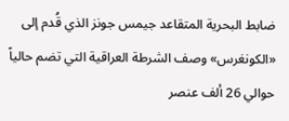ضابط البحرية المتقاعد جيمس جونز الذي قُدم إلى «الكونغرس» وصف الشرطة العراقية التي تضم حالياً حوالي 26 ألف عنصر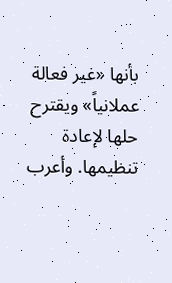بأنها «غير فعالة عملانياً» ويقترح حلها لإعادة تنظيمها. وأعرب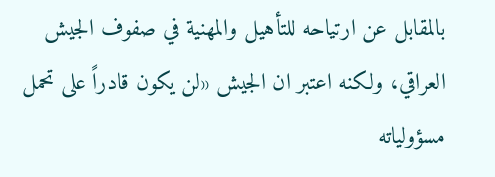بالمقابل عن ارتياحه للتأهيل والمهنية في صفوف الجيش العراقي، ولكنه اعتبر ان الجيش «لن يكون قادراً على تحمل مسؤولياته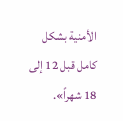الأمنية بشكل كامل قبل 12 إلى 18 شهراً».